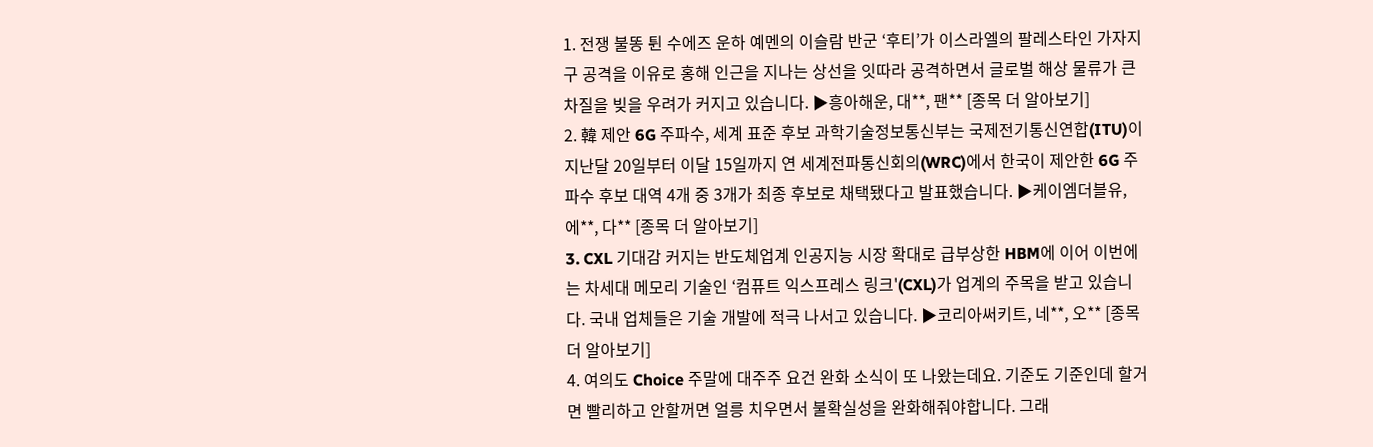1. 전쟁 불똥 튄 수에즈 운하 예멘의 이슬람 반군 ‘후티’가 이스라엘의 팔레스타인 가자지구 공격을 이유로 홍해 인근을 지나는 상선을 잇따라 공격하면서 글로벌 해상 물류가 큰 차질을 빚을 우려가 커지고 있습니다. ▶흥아해운, 대**, 팬** [종목 더 알아보기]
2. 韓 제안 6G 주파수, 세계 표준 후보 과학기술정보통신부는 국제전기통신연합(ITU)이 지난달 20일부터 이달 15일까지 연 세계전파통신회의(WRC)에서 한국이 제안한 6G 주파수 후보 대역 4개 중 3개가 최종 후보로 채택됐다고 발표했습니다. ▶케이엠더블유, 에**, 다** [종목 더 알아보기]
3. CXL 기대감 커지는 반도체업계 인공지능 시장 확대로 급부상한 HBM에 이어 이번에는 차세대 메모리 기술인 ‘컴퓨트 익스프레스 링크'(CXL)가 업계의 주목을 받고 있습니다. 국내 업체들은 기술 개발에 적극 나서고 있습니다. ▶코리아써키트, 네**, 오** [종목 더 알아보기]
4. 여의도 Choice 주말에 대주주 요건 완화 소식이 또 나왔는데요. 기준도 기준인데 할거면 빨리하고 안할꺼면 얼릉 치우면서 불확실성을 완화해줘야합니다. 그래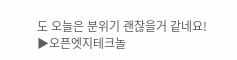도 오늘은 분위기 괜찮을거 같네요! ▶오픈엣지테크놀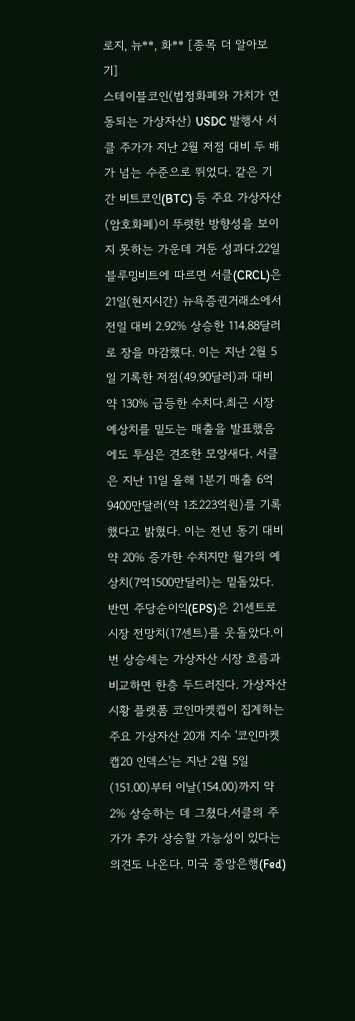로지, 뉴**, 화** [종목 더 알아보기]
스테이블코인(법정화폐와 가치가 연동되는 가상자산) USDC 발행사 서클 주가가 지난 2월 저점 대비 두 배가 넘는 수준으로 뛰었다. 같은 기간 비트코인(BTC) 등 주요 가상자산(암호화폐)이 뚜렷한 방향성을 보이지 못하는 가운데 거둔 성과다.22일 블루밍비트에 따르면 서클(CRCL)은 21일(현지시간) 뉴욕증권거래소에서 전일 대비 2.92% 상승한 114.88달러로 장을 마감했다. 이는 지난 2월 5일 기록한 저점(49.90달러)과 대비 약 130% 급등한 수치다.최근 시장 예상치를 밑도는 매출을 발표했음에도 투심은 견조한 모양새다. 서클은 지난 11일 올해 1분기 매출 6억9400만달러(약 1조223억원)를 기록했다고 밝혔다. 이는 전년 동기 대비 약 20% 증가한 수치지만 월가의 예상치(7억1500만달러)는 밑돌았다. 반면 주당순이익(EPS)은 21센트로 시장 전망치(17센트)를 웃돌았다.이번 상승세는 가상자산 시장 흐름과 비교하면 한층 두드러진다. 가상자산 시황 플랫폼 코인마켓캡이 집계하는 주요 가상자산 20개 지수 '코인마켓캡20 인덱스'는 지난 2월 5일(151.00)부터 이날(154.00)까지 약 2% 상승하는 데 그쳤다.서클의 주가가 추가 상승할 가능성이 있다는 의견도 나온다. 미국 중앙은행(Fed)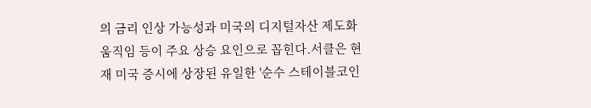의 금리 인상 가능성과 미국의 디지털자산 제도화 움직임 등이 주요 상승 요인으로 꼽힌다.서클은 현재 미국 증시에 상장된 유일한 '순수 스테이블코인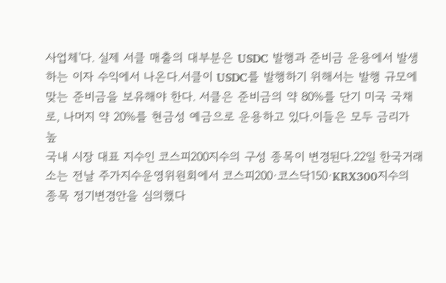사업체'다. 실제 서클 매출의 대부분은 USDC 발행과 준비금 운용에서 발생하는 이자 수익에서 나온다.서클이 USDC를 발행하기 위해서는 발행 규모에 맞는 준비금을 보유해야 한다. 서클은 준비금의 약 80%를 단기 미국 국채로, 나머지 약 20%를 현금성 예금으로 운용하고 있다.이들은 모두 금리가 높
국내 시장 대표 지수인 코스피200지수의 구성 종목이 변경된다.22일 한국거래소는 전날 주가지수운영위원회에서 코스피200·코스닥150·KRX300지수의 종목 정기변경안을 심의했다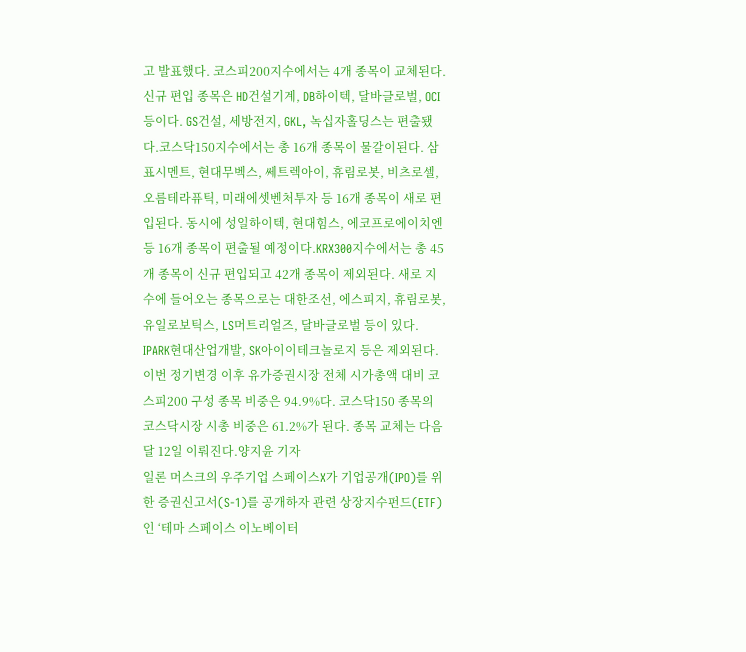고 발표했다. 코스피200지수에서는 4개 종목이 교체된다. 신규 편입 종목은 HD건설기계, DB하이텍, 달바글로벌, OCI 등이다. GS건설, 세방전지, GKL, 녹십자홀딩스는 편출됐다.코스닥150지수에서는 총 16개 종목이 물갈이된다. 삼표시멘트, 현대무벡스, 쎄트렉아이, 휴림로봇, 비츠로셀, 오름테라퓨틱, 미래에셋벤처투자 등 16개 종목이 새로 편입된다. 동시에 성일하이텍, 현대힘스, 에코프로에이치엔등 16개 종목이 편출될 예정이다.KRX300지수에서는 총 45개 종목이 신규 편입되고 42개 종목이 제외된다. 새로 지수에 들어오는 종목으로는 대한조선, 에스피지, 휴림로봇, 유일로보틱스, LS머트리얼즈, 달바글로벌 등이 있다. IPARK현대산업개발, SK아이이테크놀로지 등은 제외된다.이번 정기변경 이후 유가증권시장 전체 시가총액 대비 코스피200 구성 종목 비중은 94.9%다. 코스닥150 종목의 코스닥시장 시총 비중은 61.2%가 된다. 종목 교체는 다음달 12일 이뤄진다.양지윤 기자
일론 머스크의 우주기업 스페이스X가 기업공개(IPO)를 위한 증권신고서(S-1)를 공개하자 관련 상장지수펀드(ETF)인 ‘테마 스페이스 이노베이터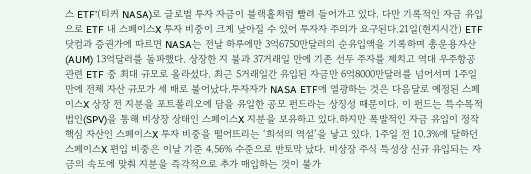스 ETF’(티커 NASA)로 글로벌 투자 자금이 블랙홀처럼 빨려 들어가고 있다. 다만 기록적인 자금 유입으로 ETF 내 스페이스X 투자 비중이 크게 낮아질 수 있어 투자자 주의가 요구된다.21일(현지시간) ETF닷컴과 증권가에 따르면 NASA는 전날 하루에만 3억6750만달러의 순유입액을 기록하며 총운용자산(AUM) 13억달러를 돌파했다. 상장한 지 불과 37거래일 만에 기존 선두 주자를 제치고 역대 우주항공 관련 ETF 중 최대 규모로 올라섰다. 최근 5거래일간 유입된 자금만 6억8000만달러를 넘어서며 1주일 만에 전체 자산 규모가 세 배로 불어났다.투자자가 NASA ETF에 열광하는 것은 다음달로 예정된 스페이스X 상장 전 지분을 포트폴리오에 담을 유일한 공모 펀드라는 상징성 때문이다. 이 펀드는 특수목적법인(SPV)을 통해 비상장 상태인 스페이스X 지분을 보유하고 있다.하지만 폭발적인 자금 유입이 정작 핵심 자산인 스페이스X 투자 비중을 떨어뜨리는 ‘희석의 역설’을 낳고 있다. 1주일 전 10.3%에 달하던 스페이스X 편입 비중은 이날 기준 4.56% 수준으로 반토막 났다. 비상장 주식 특성상 신규 유입되는 자금의 속도에 맞춰 지분을 즉각적으로 추가 매입하는 것이 불가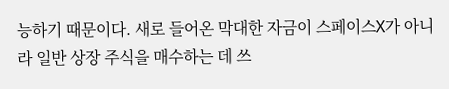능하기 때문이다. 새로 들어온 막대한 자금이 스페이스X가 아니라 일반 상장 주식을 매수하는 데 쓰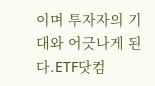이며 투자자의 기대와 어긋나게 된다.ETF닷컴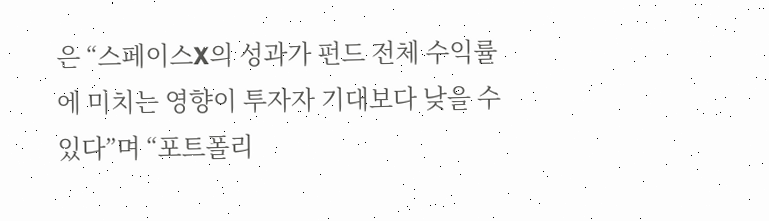은 “스페이스X의 성과가 펀드 전체 수익률에 미치는 영향이 투자자 기대보다 낮을 수 있다”며 “포트폴리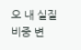오 내 실질 비중 변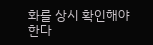화를 상시 확인해야 한다